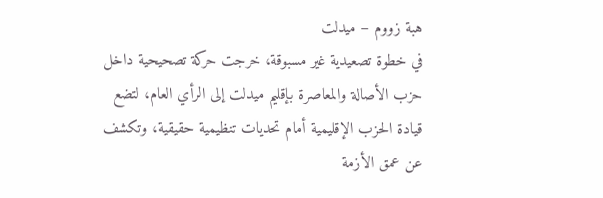هبة زووم – ميدلت
في خطوة تصعيدية غير مسبوقة، خرجت حركة تصحيحية داخل حزب الأصالة والمعاصرة بإقليم ميدلت إلى الرأي العام، لتضع قيادة الحزب الإقليمية أمام تحديات تنظيمية حقيقية، وتكشف عن عمق الأزمة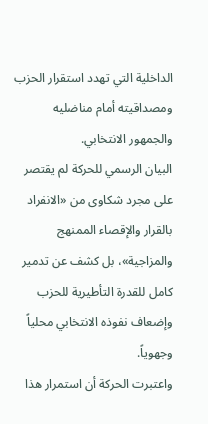الداخلية التي تهدد استقرار الحزب ومصداقيته أمام مناضليه والجمهور الانتخابي.
البيان الرسمي للحركة لم يقتصر على مجرد شكاوى من «الانفراد بالقرار والإقصاء الممنهج والمزاجية»، بل كشف عن تدمير كامل للقدرة التأطيرية للحزب وإضعاف نفوذه الانتخابي محلياً وجهوياً.
واعتبرت الحركة أن استمرار هذا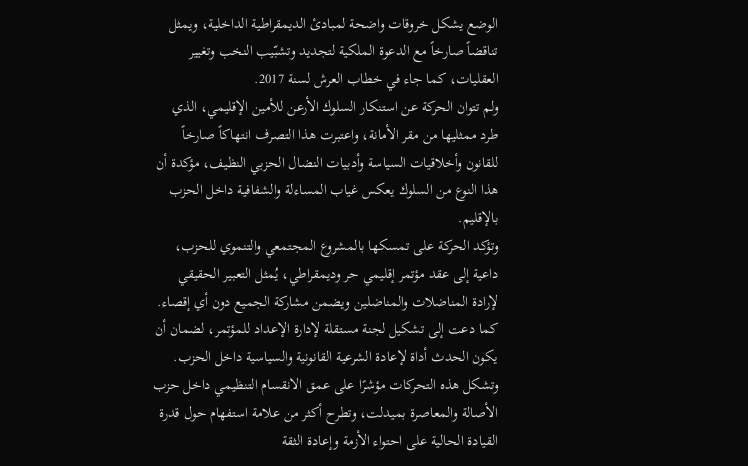الوضع يشكل خروقات واضحة لمبادئ الديمقراطية الداخلية، ويمثل تناقضاً صارخاً مع الدعوة الملكية لتجديد وتشبّيب النخب وتغيير العقليات، كما جاء في خطاب العرش لسنة 2017.
ولم تتوان الحركة عن استنكار السلوك الأرعن للأمين الإقليمي، الذي طرد ممثليها من مقر الأمانة، واعتبرت هذا التصرف انتهاكاً صارخاً للقانون وأخلاقيات السياسة وأدبيات النضال الحزبي النظيف، مؤكدة أن هذا النوع من السلوك يعكس غياب المساءلة والشفافية داخل الحزب بالإقليم.
وتؤكد الحركة على تمسكها بالمشروع المجتمعي والتنموي للحزب، داعية إلى عقد مؤتمر إقليمي حر وديمقراطي، يُمثل التعبير الحقيقي لإرادة المناضلات والمناضلين ويضمن مشاركة الجميع دون أي إقصاء.
كما دعت إلى تشكيل لجنة مستقلة لإدارة الإعداد للمؤتمر، لضمان أن يكون الحدث أداة لإعادة الشرعية القانونية والسياسية داخل الحزب.
وتشكل هذه التحركات مؤشرًا على عمق الانقسام التنظيمي داخل حزب الأصالة والمعاصرة بميدلت، وتطرح أكثر من علامة استفهام حول قدرة القيادة الحالية على احتواء الأزمة وإعادة الثقة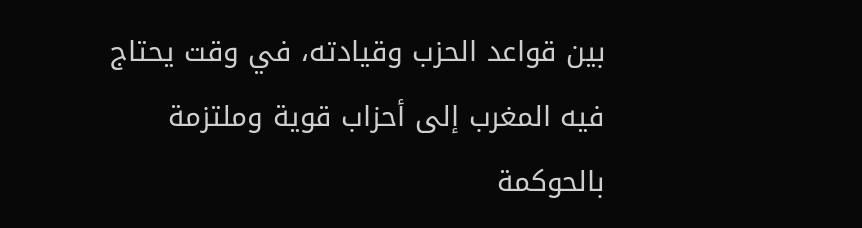بين قواعد الحزب وقيادته، في وقت يحتاج فيه المغرب إلى أحزاب قوية وملتزمة بالحوكمة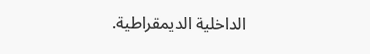الداخلية الديمقراطية.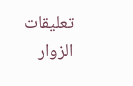تعليقات الزوار